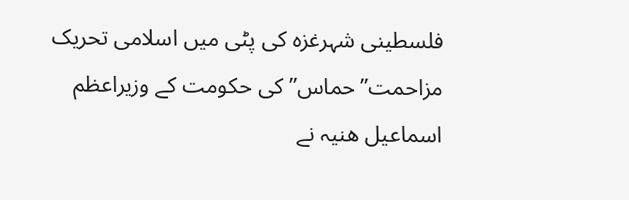فلسطینی شہرغزہ کی پٹی میں اسلامی تحریک مزاحمت”حماس” کی حکومت کے وزیراعظم اسماعیل ھنیہ نے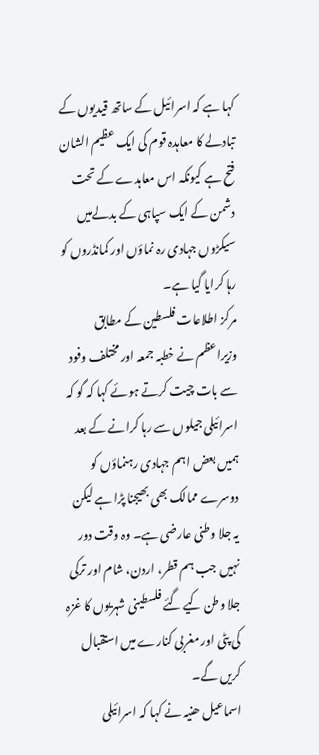کہا ہے کہ اسرائیل کے ساتھ قیدیوں کے تبادلے کا معاہدہ قوم کی ایک عظیم الشان فتح ہے کیونکہ اس معاہدے کے تحت دشمن کے ایک سپاہی کے بدلےمیں سیکڑوں جہادی رہ نماؤں اور کمانڈروں کو رہا کرایا گیا ہے۔
مرکز اطلاعات فلسطین کے مطابق وزیراعظم نے خطبہ جمعہ اور مختلف وفود سے بات چیت کرتے ہوئے کہا کہ گو کہ اسرائیلی جیلوں سے رہا کرانے کے بعد ہمیں بعض اہم جہادی رہنماؤں کو دوسرے ممالک بھی بھیجنا پڑا ہے لیکن یہ جلا وطنی عارضی ہے۔ وہ وقت دور نہیں جب ہم قطر، اردن، شام اور ترکی جلا وطن کیے گئے فلسطینی شہریوں کا غزہ کی پٹی اور مغربی کنارے میں استقبال کریں گے۔
اسماعیل ھنیہ نے کہا کہ اسرائیلی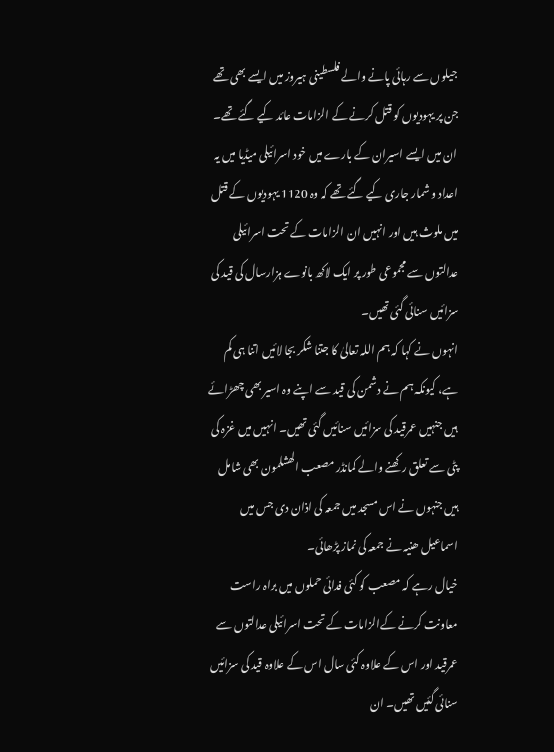جیلوں سے رہائی پانے والے فلسطینی ہیروز میں ایسے بھی تھے جن پر یہودیوں کو قتل کرنے کے الزامات عائد کیے گئے تھے۔ ان میں ایسے اسیران کے بارے میں خود اسرائیلی میڈیا میں یہ اعداد و شمار جاری کیے گئے تھے کہ وہ 1120 یہودیوں کے قتل میں ملوث ہیں اور انہیں ان الزامات کے تحت اسرائیلی عدالتوں سے مجموعی طور پر ایک لاکھ بانوے ہزارسال کی قید کی سزائیں سنائی گئی تھیں۔
انہوں نے کہا کہ ہم اللہ تعالیٰ کا جتنا شکر بجا لائیں اتنا ہی کم ہے، کیونکہ ہم نے دشمن کی قید سے اپنے وہ اسیر بھی چھڑائے ہیں جنہیں عمرقید کی سزائیں سنائیں گئی تھیں۔ انہیں میں غزہ کی پٹی سے تعلق رکھنے والے کمانڈر مصعب الھشلمون بھی شامل ہیں جنہوں نے اس مسجد میں جمعہ کی اذان دی جس میں اسماعیل ھنیہ نے جمعہ کی نماز پڑھائی۔
خیال رہے کہ مصعب کو کئی فدائی حملوں میں براہ راست معاونت کرنے کےالزامات کے تحت اسرائیلی عدالتوں سے عمرقید اور اس کے علاوہ کئی سال اس کے علاوہ قید کی سزائیں سنائی گئیں تھیں۔ ان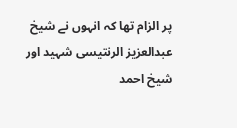پر الزام تھا کہ انہوں نے شیخ عبدالعزیز الرنتیسی شہید اور شیخ احمد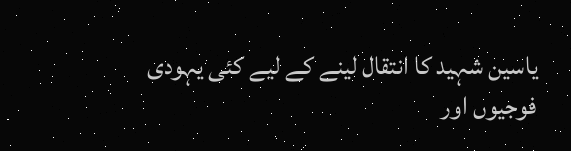یاسین شہید کا انتقال لینے کے لیے کئی یہودی فوجیوں اور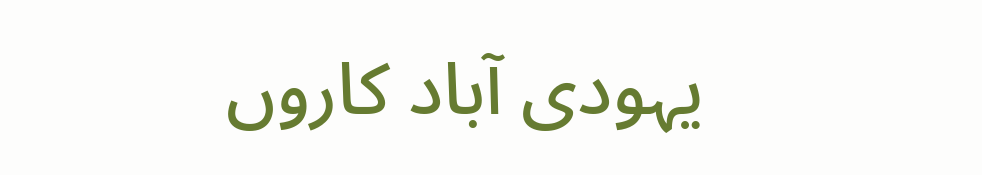یہودی آباد کاروں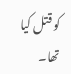کو قتل کیا تھا۔